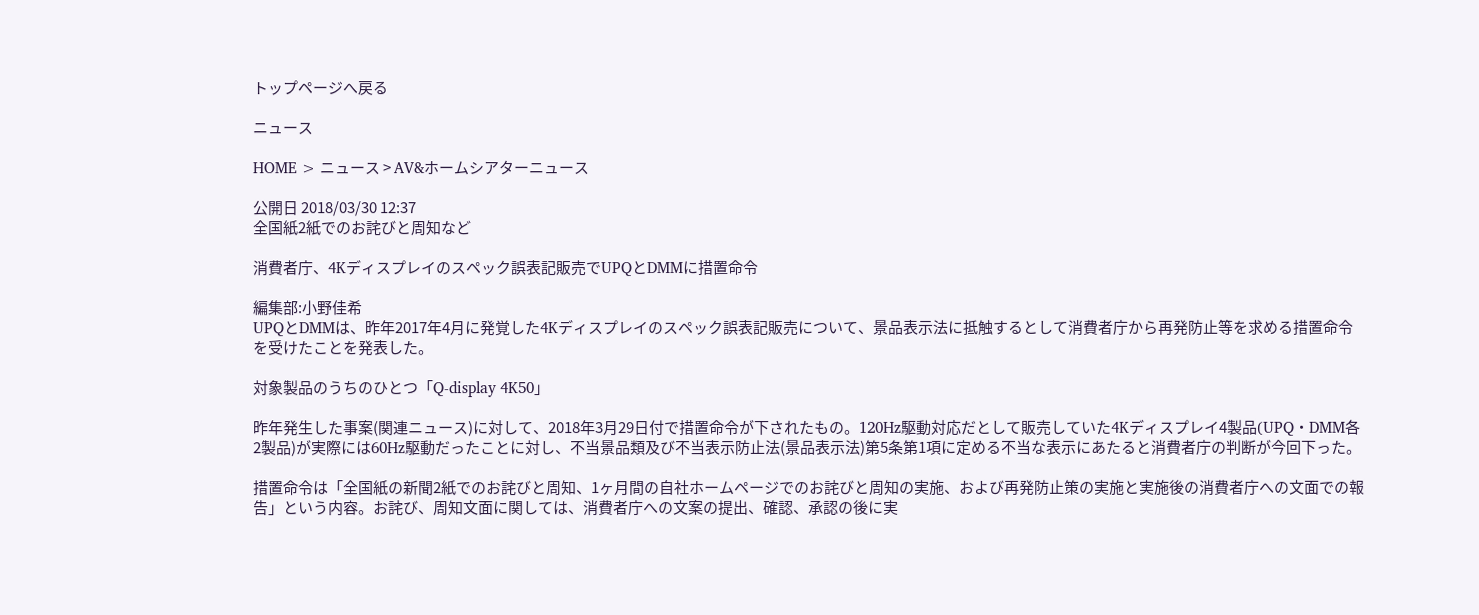トップページへ戻る

ニュース

HOME > ニュース > AV&ホームシアターニュース

公開日 2018/03/30 12:37
全国紙2紙でのお詫びと周知など

消費者庁、4Kディスプレイのスペック誤表記販売でUPQとDMMに措置命令

編集部:小野佳希
UPQとDMMは、昨年2017年4月に発覚した4Kディスプレイのスペック誤表記販売について、景品表示法に抵触するとして消費者庁から再発防止等を求める措置命令を受けたことを発表した。

対象製品のうちのひとつ「Q-display 4K50」

昨年発生した事案(関連ニュース)に対して、2018年3月29日付で措置命令が下されたもの。120Hz駆動対応だとして販売していた4Kディスプレイ4製品(UPQ・DMM各2製品)が実際には60Hz駆動だったことに対し、不当景品類及び不当表示防止法(景品表示法)第5条第1項に定める不当な表示にあたると消費者庁の判断が今回下った。

措置命令は「全国紙の新聞2紙でのお詫びと周知、1ヶ月間の自社ホームページでのお詫びと周知の実施、および再発防止策の実施と実施後の消費者庁への文面での報告」という内容。お詫び、周知文面に関しては、消費者庁への文案の提出、確認、承認の後に実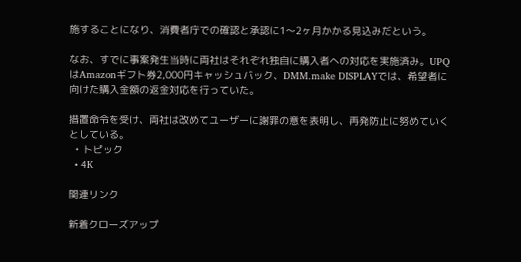施することになり、消費者庁での確認と承認に1〜2ヶ月かかる見込みだという。

なお、すでに事案発生当時に両社はそれぞれ独自に購入者への対応を実施済み。UPQはAmazonギフト券2,000円キャッシュバック、DMM.make DISPLAYでは、希望者に向けた購入金額の返金対応を行っていた。

措置命令を受け、両社は改めてユーザーに謝罪の意を表明し、再発防止に努めていくとしている。
  • トピック
  • 4K

関連リンク

新着クローズアップ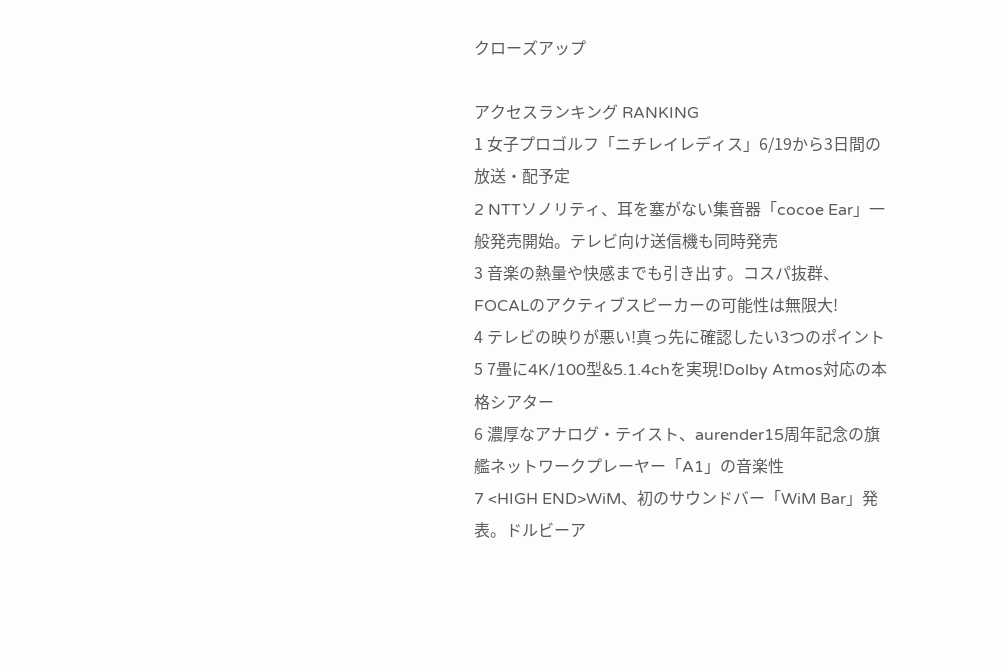クローズアップ

アクセスランキング RANKING
1 女子プロゴルフ「ニチレイレディス」6/19から3日間の放送・配予定
2 NTTソノリティ、耳を塞がない集音器「cocoe Ear」一般発売開始。テレビ向け送信機も同時発売
3 音楽の熱量や快感までも引き出す。コスパ抜群、FOCALのアクティブスピーカーの可能性は無限大!
4 テレビの映りが悪い!真っ先に確認したい3つのポイント
5 7畳に4K/100型&5.1.4chを実現!Dolby Atmos対応の本格シアター
6 濃厚なアナログ・テイスト、aurender15周年記念の旗艦ネットワークプレーヤー「A1」の音楽性
7 <HIGH END>WiM、初のサウンドバー「WiM Bar」発表。ドルビーア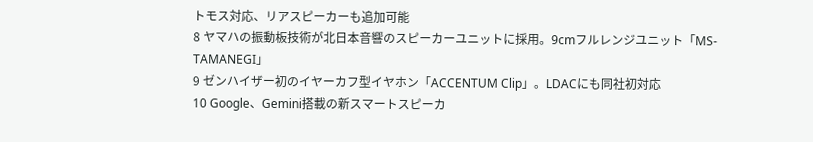トモス対応、リアスピーカーも追加可能
8 ヤマハの振動板技術が北日本音響のスピーカーユニットに採用。9cmフルレンジユニット「MS-TAMANEGI」
9 ゼンハイザー初のイヤーカフ型イヤホン「ACCENTUM Clip」。LDACにも同社初対応
10 Google、Gemini搭載の新スマートスピーカ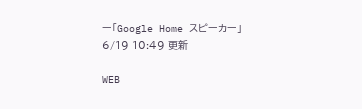ー「Google Home スピーカー」
6/19 10:49 更新

WEB